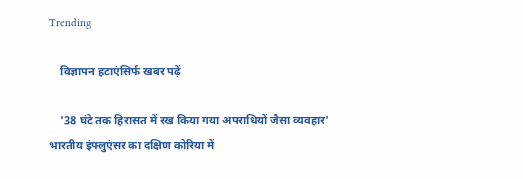Trending

    विज्ञापन हटाएंसिर्फ खबर पढ़ें

    '38 घंटे तक हिरासत में रख किया गया अपराधियों जैसा व्यवहार' भारतीय इंफ्लुएंसर का दक्षिण कोरिया में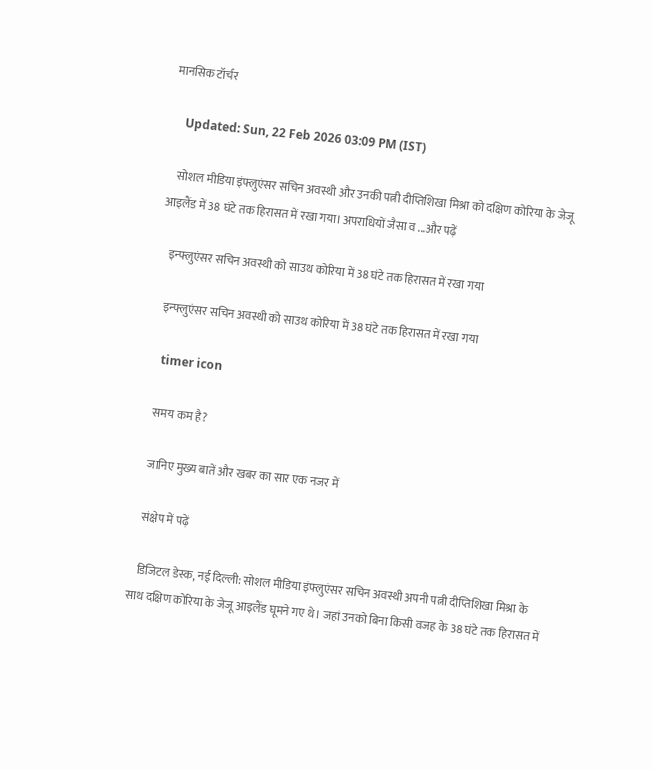मानसिक टॉर्चर

    Updated: Sun, 22 Feb 2026 03:09 PM (IST)

    सोशल मीडिया इंफ्लुएंसर सचिन अवस्थी और उनकी पत्नी दीप्तिशिखा मिश्रा को दक्षिण कोरिया के जेजू आइलैंड में 38 घंटे तक हिरासत में रखा गया। अपराधियों जैसा व ...और पढ़ें

    इन्फ्लुएंसर सचिन अवस्थी को साउथ कोरिया में 38 घंटे तक हिरासत में रखा गया

    इन्फ्लुएंसर सचिन अवस्थी को साउथ कोरिया में 38 घंटे तक हिरासत में रखा गया

    timer icon

    समय कम है?

    जानिए मुख्य बातें और खबर का सार एक नजर में

    संक्षेप में पढ़ें

    डिजिटल डेस्क, नई दिल्ली: सोशल मीडिया इंफ्लुएंसर सचिन अवस्थी अपनी पत्नी दीप्तिशिखा मिश्रा के साथ दक्षिण कोरिया के जेजू आइलैंड घूमने गए थे। जहां उनको बिना किसी वजह के 38 घंटे तक हिरासत में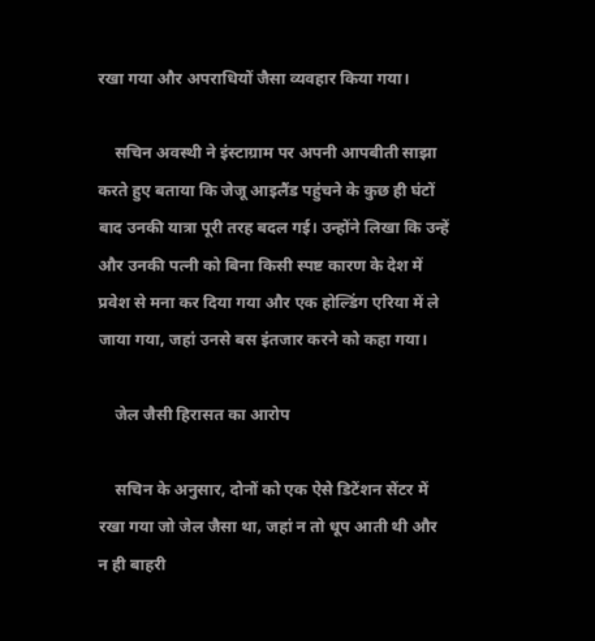रखा गया और अपराधियों जैसा व्यवहार किया गया।

    सचिन अवस्थी ने इंस्टाग्राम पर अपनी आपबीती साझा करते हुए बताया कि जेजू आइलैंड पहुंचने के कुछ ही घंटों बाद उनकी यात्रा पूरी तरह बदल गई। उन्होंने लिखा कि उन्हें और उनकी पत्नी को बिना किसी स्पष्ट कारण के देश में प्रवेश से मना कर दिया गया और एक होल्डिंग एरिया में ले जाया गया, जहां उनसे बस इंतजार करने को कहा गया।

    जेल जैसी हिरासत का आरोप

    सचिन के अनुसार, दोनों को एक ऐसे डिटेंशन सेंटर में रखा गया जो जेल जैसा था, जहां न तो धूप आती थी और न ही बाहरी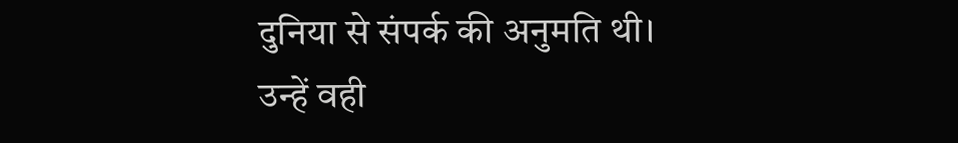दुनिया से संपर्क की अनुमति थी। उन्हें वही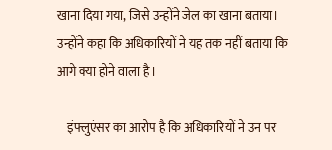खाना दिया गया, जिसे उन्होंने जेल का खाना बताया। उन्होंने कहा कि अधिकारियों ने यह तक नहीं बताया कि आगे क्या होने वाला है।

    इंफ्लुएंसर का आरोप है कि अधिकारियों ने उन पर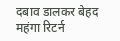दबाव डालकर बेहद महंगा रिटर्न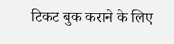टिकट बुक कराने के लिए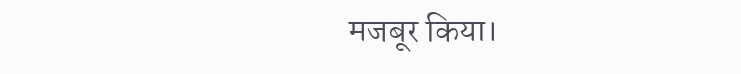मजबूर किया।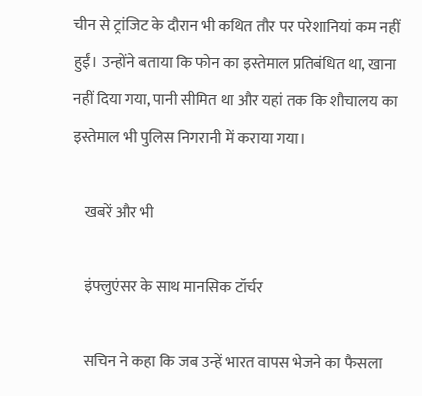चीन से ट्रांजिट के दौरान भी कथित तौर पर परेशानियां कम नहीं हुईं। उन्होंने बताया कि फोन का इस्तेमाल प्रतिबंधित था, खाना नहीं दिया गया, पानी सीमित था और यहां तक कि शौचालय का इस्तेमाल भी पुलिस निगरानी में कराया गया।

    खबरें और भी

    इंफ्लुएंसर के साथ मानसिक टॉर्चर

    सचिन ने कहा कि जब उन्हें भारत वापस भेजने का फैसला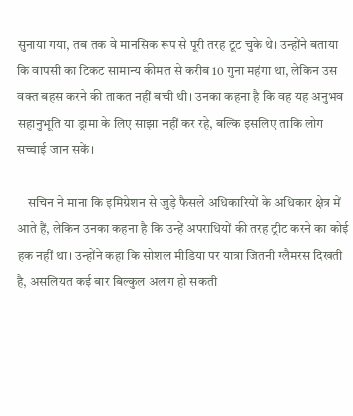सुनाया गया, तब तक वे मानसिक रूप से पूरी तरह टूट चुके थे। उन्होंने बताया कि वापसी का टिकट सामान्य कीमत से करीब 10 गुना महंगा था, लेकिन उस वक्त बहस करने की ताकत नहीं बची थी। उनका कहना है कि वह यह अनुभव सहानुभूति या ड्रामा के लिए साझा नहीं कर रहे, बल्कि इसलिए ताकि लोग सच्चाई जान सकें।

    सचिन ने माना कि इमिग्रेशन से जुड़े फैसले अधिकारियों के अधिकार क्षेत्र में आते हैं, लेकिन उनका कहना है कि उन्हें अपराधियों की तरह ट्रीट करने का कोई हक नहीं था। उन्होंने कहा कि सोशल मीडिया पर यात्रा जितनी ग्लैमरस दिखती है, असलियत कई बार बिल्कुल अलग हो सकती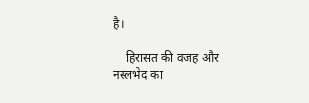है।

    हिरासत की वजह और नस्लभेद का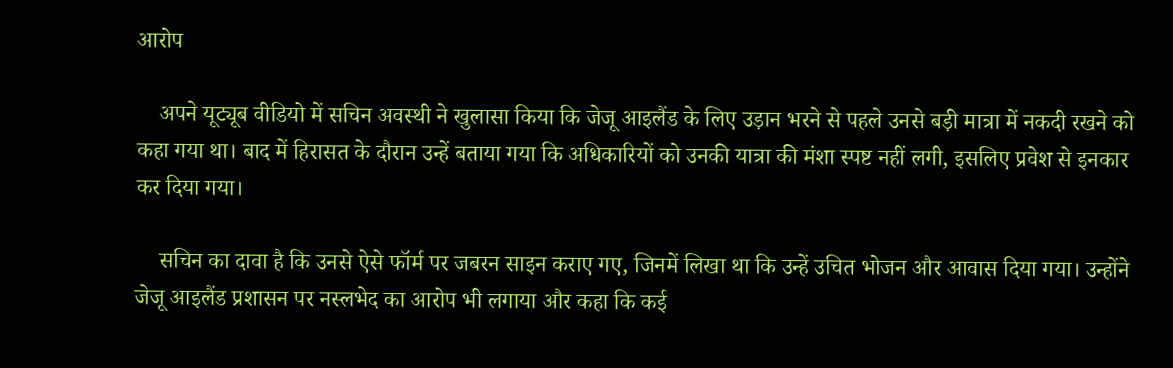आरोप

    अपने यूट्यूब वीडियो में सचिन अवस्थी ने खुलासा किया कि जेजू आइलैंड के लिए उड़ान भरने से पहले उनसे बड़ी मात्रा में नकदी रखने को कहा गया था। बाद में हिरासत के दौरान उन्हें बताया गया कि अधिकारियों को उनकी यात्रा की मंशा स्पष्ट नहीं लगी, इसलिए प्रवेश से इनकार कर दिया गया।

    सचिन का दावा है कि उनसे ऐसे फॉर्म पर जबरन साइन कराए गए, जिनमें लिखा था कि उन्हें उचित भोजन और आवास दिया गया। उन्होंने जेजू आइलैंड प्रशासन पर नस्लभेद का आरोप भी लगाया और कहा कि कई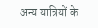अन्य यात्रियों के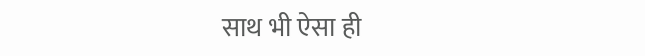साथ भी ऐसा ही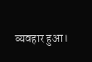व्यवहार हुआ।